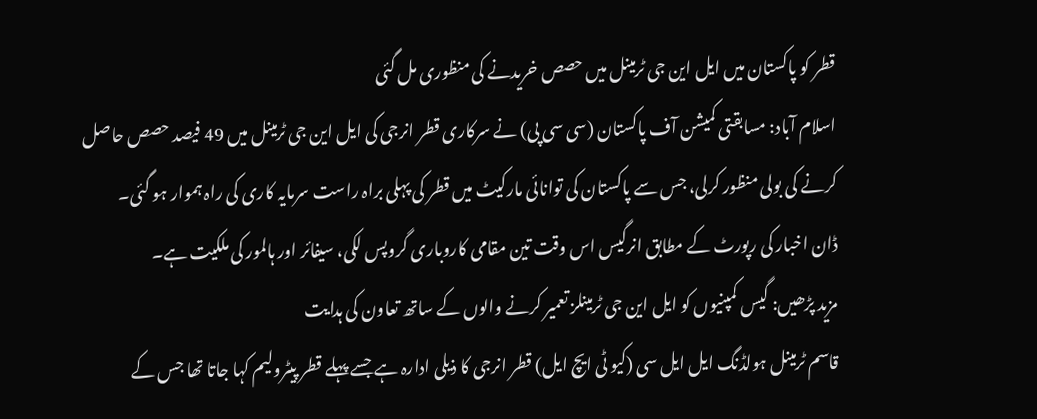قطر کو پاکستان میں ایل این جی ٹرمینل میں حصص خریدنے کی منظوری مل گئی
اسلام آباد: مسابقتی کمیشن آف پاکستان (سی سی پی) نے سرکاری قطر انرجی کی ایل این جی ٹرمینل میں 49 فیصد حصص حاصل کرنے کی بولی منظور کرلی، جس سے پاکستان کی توانائی مارکیٹ میں قطر کی پہلی براہ راست سرمایہ کاری کی راہ ہموار ہو گئی۔
ڈان اخبار کی رپورٹ کے مطابق انرگیس اس وقت تین مقامی کاروباری گروپس لکی، سیفائر اور ہالمور کی ملکیت ہے۔
مزید پڑھیں: گیس کمپنیوں کو ایل این جی ٹرمینلز تعمیر کرنے والوں کے ساتھ تعاون کی ہدایت
قاسم ٹرمینل ہولڈنگ ایل ایل سی (کیو ٹی ایچ ایل) قطر انرجی کا ذیلی ادارہ ہے جسے پہلے قطر پیٹرولیم کہا جاتا تھا جس کے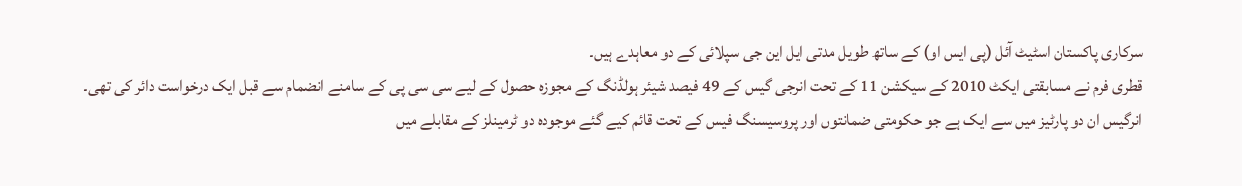سرکاری پاکستان اسٹیٹ آئل (پی ایس او) کے ساتھ طویل مدتی ایل این جی سپلائی کے دو معاہدے ہیں۔
قطری فرم نے مسابقتی ایکٹ 2010 کے سیکشن 11 کے تحت انرجی گیس کے 49 فیصد شیئر ہولڈنگ کے مجوزہ حصول کے لیے سی سی پی کے سامنے انضمام سے قبل ایک درخواست دائر کی تھی۔
انرگیس ان دو پارٹیز میں سے ایک ہے جو حکومتی ضمانتوں اور پروسیسنگ فیس کے تحت قائم کیے گئے موجودہ دو ٹرمینلز کے مقابلے میں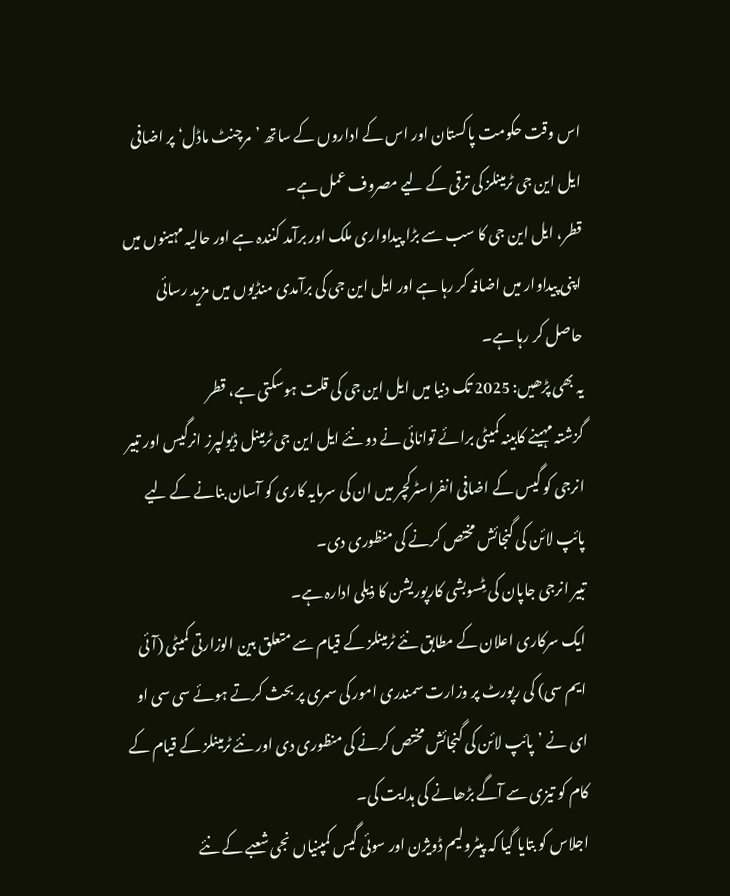اس وقت حکومت پاکستان اور اس کے اداروں کے ساتھ ’مرچنٹ ماڈل‘ پر اضافی ایل این جی ٹرمینلز کی ترقی کے لیے مصروف عمل ہے۔
قطر، ایل این جی کا سب سے بڑا پیداواری ملک اور برآمد کنندہ ہے اور حالیہ مہینوں میں اپنی پیداوار میں اضافہ کر رہا ہے اور ایل این جی کی برآمدی منڈیوں میں مزید رسائی حاصل کر رہا ہے۔
یہ بھی پڑھیں: 2025 تک دنیا میں ایل این جی کی قلت ہوسکتی ہے، قطر
گزشتہ مہینے کابینہ کمیٹی برائے توانائی نے دو نئے ایل این جی ٹرمینل ڈیولپرز انرگیس اور تبیر انرجی کو گیس کے اضافی انفراسٹرکچر میں ان کی سرمایہ کاری کو آسان بنانے کے لیے پائپ لائن کی گنجائش مختص کرنے کی منظوری دی۔
تبیر انرجی جاپان کی مِٹسوبشی کارپوریشن کا ذیلی ادارہ ہے۔
ایک سرکاری اعلان کے مطابق نئے ٹرمینلز کے قیام سے متعلق بین الوزارتی کمیٹی (آئی ایم سی) کی رپورٹ پر وزارت سمندری امور کی سمری پر بحث کرتے ہوئے سی سی او ای نے ’پائپ لائن کی گنجائش مختص کرنے کی منظوری دی اور نئے ٹرمینلز کے قیام کے کام کو تیزی سے آگے بڑھانے کی ہدایت کی۔
اجلاس کو بتایا گیا کہ پیٹرولیم ڈویژن اور سوئی گیس کمپنیاں نجی شعبے کے نئے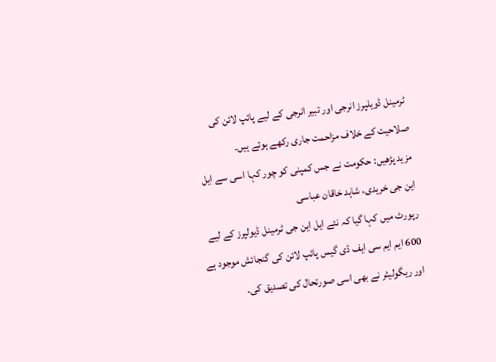ٹرمینل ڈویلپرز انرجی اور تبیر انرجی کے لیے پائپ لائن کی صلاحیت کے خلاف مزاحمت جاری رکھے ہوئے ہیں۔
مزید پڑھیں: حکومت نے جس کمپنی کو چور کہا اسی سے ایل این جی خریدی، شاہد خاقان عباسی
رپورٹ میں کہا گیا کہ نئے ایل این جی ٹرمینل ڈیولپرز کے لیے 600 ایم ایم سی ایف ڈی گیس پائپ لائن کی گنجائش موجود ہے اور ریگولیٹر نے بھی اسی صورتحال کی تصدیق کی۔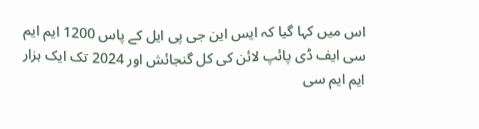اس میں کہا گیا کہ ایس این جی پی ایل کے پاس 1200 ایم ایم سی ایف ڈی پائپ لائن کی کل گنجائش اور 2024 تک ایک ہزار ایم ایم سی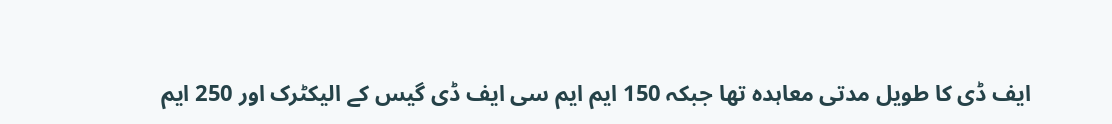ایف ڈی کا طویل مدتی معاہدہ تھا جبکہ 150 ایم ایم سی ایف ڈی گیس کے الیکٹرک اور 250 ایم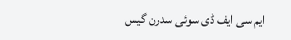ایم سی ایف ڈی سوئی سدرن گیس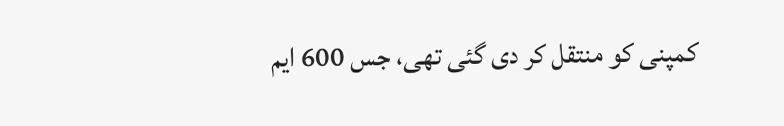کمپنی کو منتقل کر دی گئی تھی، جس 600 ایم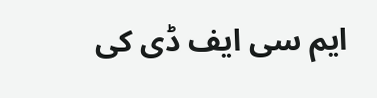ایم سی ایف ڈی کی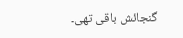گنجائش باقی تھی۔